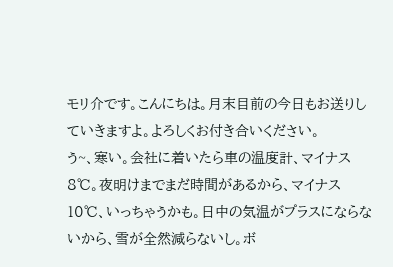モリ介です。こんにちは。月末目前の今日もお送りしていきますよ。よろしくお付き合いください。
う~、寒い。会社に着いたら車の温度計、マイナス8℃。夜明けまでまだ時間があるから、マイナス10℃、いっちゃうかも。日中の気温がプラスにならないから、雪が全然減らないし。ボ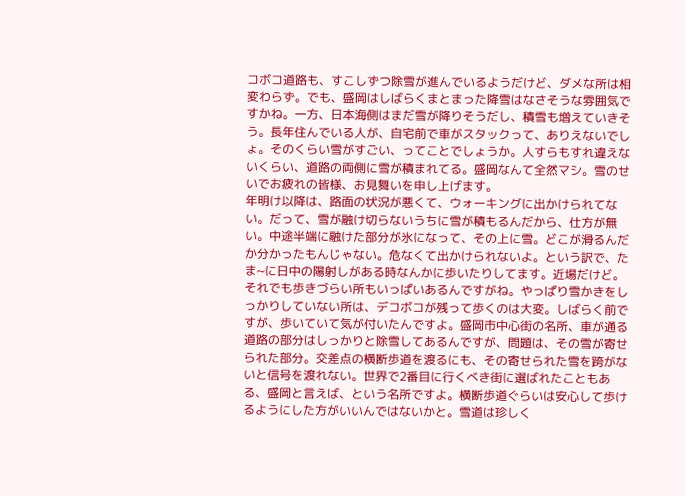コボコ道路も、すこしずつ除雪が進んでいるようだけど、ダメな所は相変わらず。でも、盛岡はしばらくまとまった降雪はなさそうな雰囲気ですかね。一方、日本海側はまだ雪が降りそうだし、積雪も増えていきそう。長年住んでいる人が、自宅前で車がスタックって、ありえないでしょ。そのくらい雪がすごい、ってことでしょうか。人すらもすれ違えないくらい、道路の両側に雪が積まれてる。盛岡なんて全然マシ。雪のせいでお疲れの皆様、お見舞いを申し上げます。
年明け以降は、路面の状況が悪くて、ウォーキングに出かけられてない。だって、雪が融け切らないうちに雪が積もるんだから、仕方が無い。中途半端に融けた部分が氷になって、その上に雪。どこが滑るんだか分かったもんじゃない。危なくて出かけられないよ。という訳で、たま~に日中の陽射しがある時なんかに歩いたりしてます。近場だけど。それでも歩きづらい所もいっぱいあるんですがね。やっぱり雪かきをしっかりしていない所は、デコボコが残って歩くのは大変。しばらく前ですが、歩いていて気が付いたんですよ。盛岡市中心街の名所、車が通る道路の部分はしっかりと除雪してあるんですが、問題は、その雪が寄せられた部分。交差点の横断歩道を渡るにも、その寄せられた雪を跨がないと信号を渡れない。世界で2番目に行くべき街に選ばれたこともある、盛岡と言えば、という名所ですよ。横断歩道ぐらいは安心して歩けるようにした方がいいんではないかと。雪道は珍しく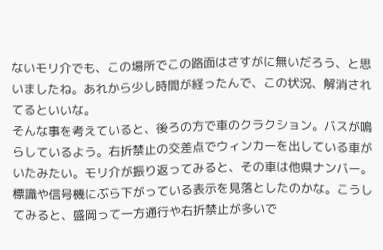ないモリ介でも、この場所でこの路面はさすがに無いだろう、と思いましたね。あれから少し時間が経ったんで、この状況、解消されてるといいな。
そんな事を考えていると、後ろの方で車のクラクション。バスが鳴らしているよう。右折禁止の交差点でウィンカーを出している車がいたみたい。モリ介が振り返ってみると、その車は他県ナンバー。標識や信号機にぶら下がっている表示を見落としたのかな。こうしてみると、盛岡って一方通行や右折禁止が多いで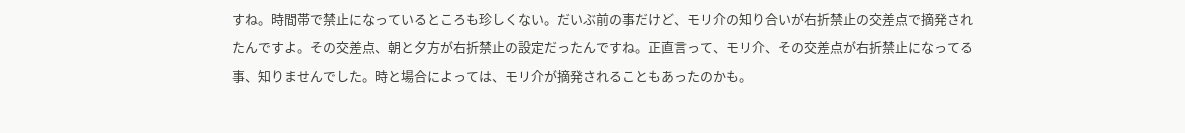すね。時間帯で禁止になっているところも珍しくない。だいぶ前の事だけど、モリ介の知り合いが右折禁止の交差点で摘発されたんですよ。その交差点、朝と夕方が右折禁止の設定だったんですね。正直言って、モリ介、その交差点が右折禁止になってる事、知りませんでした。時と場合によっては、モリ介が摘発されることもあったのかも。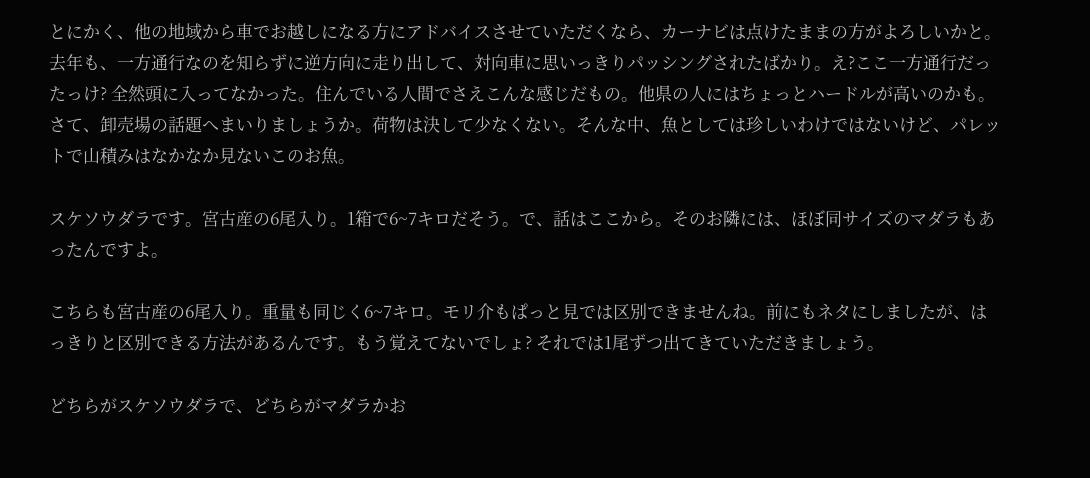とにかく、他の地域から車でお越しになる方にアドバイスさせていただくなら、カーナビは点けたままの方がよろしいかと。去年も、一方通行なのを知らずに逆方向に走り出して、対向車に思いっきりパッシングされたばかり。え?ここ一方通行だったっけ? 全然頭に入ってなかった。住んでいる人間でさえこんな感じだもの。他県の人にはちょっとハードルが高いのかも。
さて、卸売場の話題へまいりましょうか。荷物は決して少なくない。そんな中、魚としては珍しいわけではないけど、パレットで山積みはなかなか見ないこのお魚。

スケソウダラです。宮古産の6尾入り。1箱で6~7キロだそう。で、話はここから。そのお隣には、ほぼ同サイズのマダラもあったんですよ。

こちらも宮古産の6尾入り。重量も同じく6~7キロ。モリ介もぱっと見では区別できませんね。前にもネタにしましたが、はっきりと区別できる方法があるんです。もう覚えてないでしょ? それでは1尾ずつ出てきていただきましょう。

どちらがスケソウダラで、どちらがマダラかお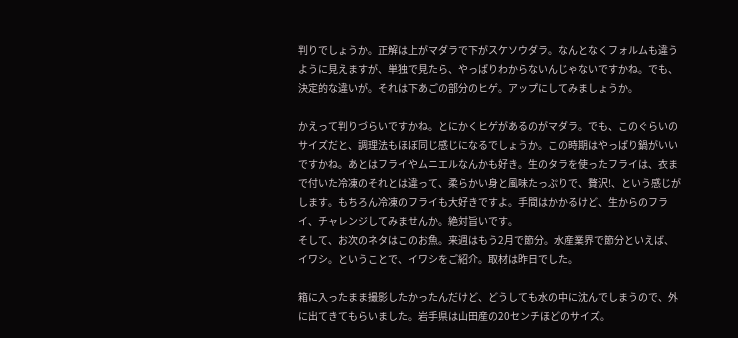判りでしょうか。正解は上がマダラで下がスケソウダラ。なんとなくフォルムも違うように見えますが、単独で見たら、やっぱりわからないんじゃないですかね。でも、決定的な違いが。それは下あごの部分のヒゲ。アップにしてみましょうか。

かえって判りづらいですかね。とにかくヒゲがあるのがマダラ。でも、このぐらいのサイズだと、調理法もほぼ同じ感じになるでしょうか。この時期はやっぱり鍋がいいですかね。あとはフライやムニエルなんかも好き。生のタラを使ったフライは、衣まで付いた冷凍のそれとは違って、柔らかい身と風味たっぷりで、贅沢!、という感じがします。もちろん冷凍のフライも大好きですよ。手間はかかるけど、生からのフライ、チャレンジしてみませんか。絶対旨いです。
そして、お次のネタはこのお魚。来週はもう2月で節分。水産業界で節分といえば、イワシ。ということで、イワシをご紹介。取材は昨日でした。

箱に入ったまま撮影したかったんだけど、どうしても水の中に沈んでしまうので、外に出てきてもらいました。岩手県は山田産の20センチほどのサイズ。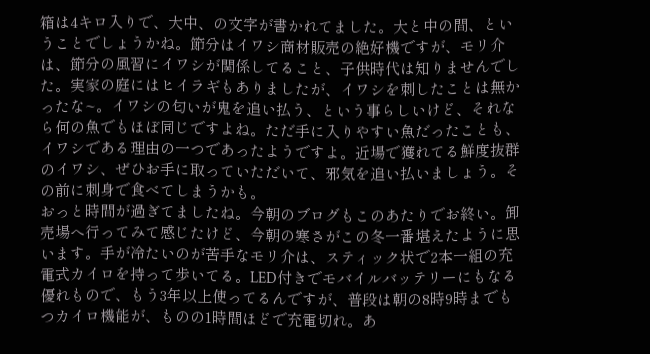箱は4キロ入りで、大中、の文字が書かれてました。大と中の間、ということでしょうかね。節分はイワシ商材販売の絶好機ですが、モリ介は、節分の風習にイワシが関係してること、子供時代は知りませんでした。実家の庭にはヒイラギもありましたが、イワシを刺したことは無かったな~。イワシの匂いが鬼を追い払う、という事らしいけど、それなら何の魚でもほぼ同じですよね。ただ手に入りやすい魚だったことも、イワシである理由の一つであったようですよ。近場で獲れてる鮮度抜群のイワシ、ぜひお手に取っていただいて、邪気を追い払いましょう。その前に刺身で食べてしまうかも。
おっと時間が過ぎてましたね。今朝のブログもこのあたりでお終い。卸売場へ行ってみて感じたけど、今朝の寒さがこの冬一番堪えたように思います。手が冷たいのが苦手なモリ介は、スティック状で2本一組の充電式カイロを持って歩いてる。LED付きでモバイルバッテリーにもなる優れもので、もう3年以上使ってるんですが、普段は朝の8時9時までもつカイロ機能が、ものの1時間ほどで充電切れ。あ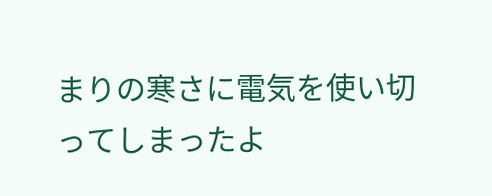まりの寒さに電気を使い切ってしまったよ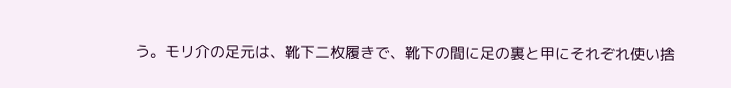う。モリ介の足元は、靴下二枚履きで、靴下の間に足の裏と甲にそれぞれ使い捨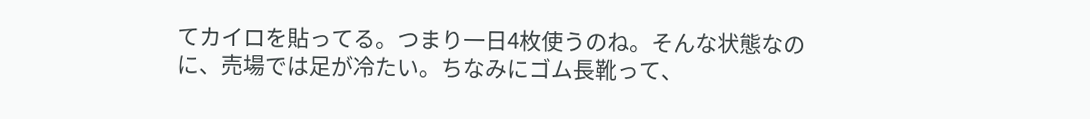てカイロを貼ってる。つまり一日4枚使うのね。そんな状態なのに、売場では足が冷たい。ちなみにゴム長靴って、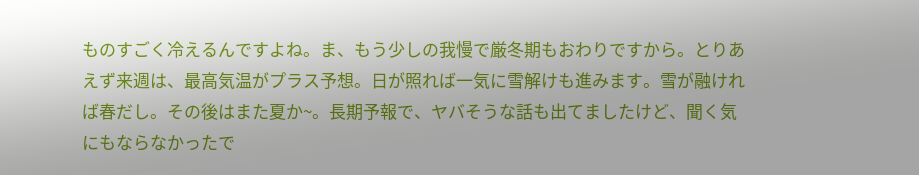ものすごく冷えるんですよね。ま、もう少しの我慢で厳冬期もおわりですから。とりあえず来週は、最高気温がプラス予想。日が照れば一気に雪解けも進みます。雪が融ければ春だし。その後はまた夏か~。長期予報で、ヤバそうな話も出てましたけど、聞く気にもならなかったで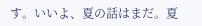す。いいよ、夏の話はまだ。夏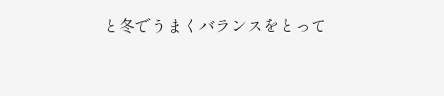と冬でうまくバランスをとって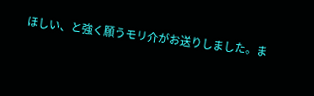ほしい、と強く願うモリ介がお送りしました。ま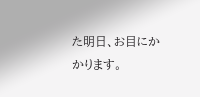た明日、お目にかかります。